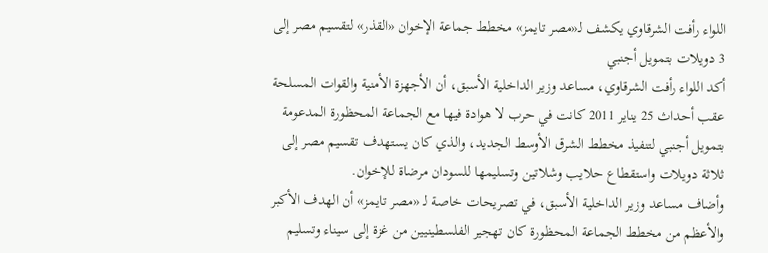اللواء رأفت الشرقاوي يكشف لـ«مصر تايمز» مخطط جماعة الإخوان «القذر» لتقسيم مصر إلى 3 دويلات بتمويل أجنبي
أكد اللواء رأفت الشرقاوي، مساعد وزير الداخلية الأسبق، أن الأجهزة الأمنية والقوات المسلحة عقب أحداث 25 يناير 2011 كانت في حرب لا هوادة فيها مع الجماعة المحظورة المدعومة بتمويل أجنبي لتنفيذ مخطط الشرق الأوسط الجديد، والذي كان يستهدف تقسيم مصر إلى ثلاثة دويلات واستقطاع حلايب وشلاتين وتسليمها للسودان مرضاة للإخوان.
وأضاف مساعد وزير الداخلية الأسبق، في تصريحات خاصة لـ «مصر تايمز» أن الهدف الأكبر والأعظم من مخطط الجماعة المحظورة كان تهجير الفلسطينيين من غزة إلى سيناء وتسليم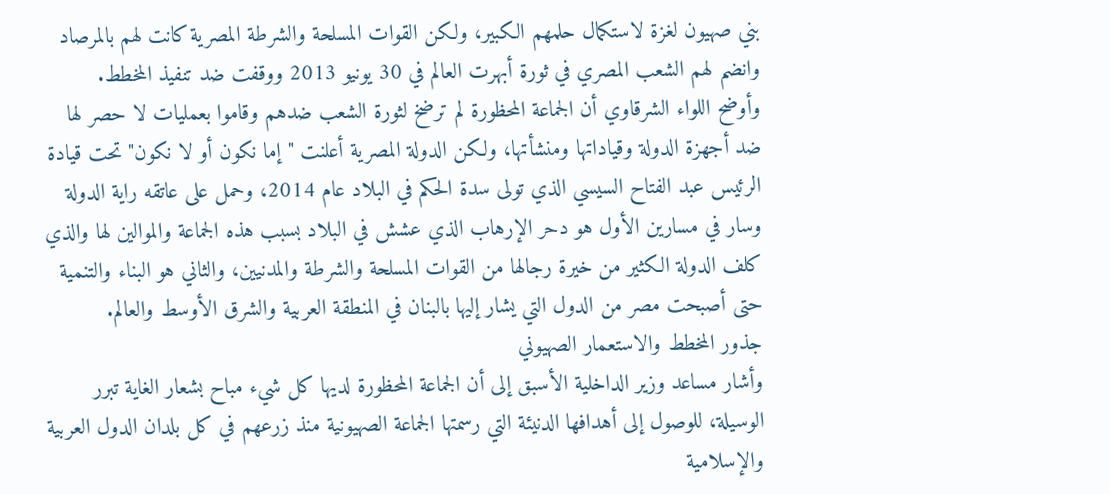بني صهيون لغزة لاستكمال حلمهم الكبير، ولكن القوات المسلحة والشرطة المصرية كانت لهم بالمرصاد وانضم لهم الشعب المصري في ثورة أبهرت العالم في 30 يونيو 2013 ووقفت ضد تنفيذ المخطط.
وأوضح اللواء الشرقاوي أن الجماعة المحظورة لم ترضخ لثورة الشعب ضدهم وقاموا بعمليات لا حصر لها ضد أجهزة الدولة وقياداتها ومنشأتها، ولكن الدولة المصرية أعلنت "إما نكون أو لا نكون" تحت قيادة الرئيس عبد الفتاح السيسي الذي تولى سدة الحكم في البلاد عام 2014، وحمل على عاتقه راية الدولة وسار في مسارين الأول هو دحر الإرهاب الذي عشش في البلاد بسبب هذه الجماعة والموالين لها والذي كلف الدولة الكثير من خيرة رجالها من القوات المسلحة والشرطة والمدنيين، والثاني هو البناء والتنمية حتى أصبحت مصر من الدول التي يشار إليها بالبنان في المنطقة العربية والشرق الأوسط والعالم.
جذور المخطط والاستعمار الصهيوني
وأشار مساعد وزير الداخلية الأسبق إلى أن الجماعة المحظورة لديها كل شيء مباح بشعار الغاية تبرر الوسيلة، للوصول إلى أهدافها الدنيئة التي رسمتها الجماعة الصهيونية منذ زرعهم في كل بلدان الدول العربية والإسلامية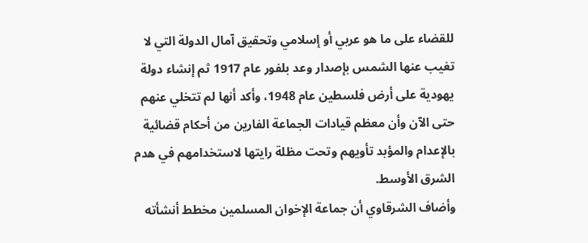للقضاء على ما هو عربي أو إسلامي وتحقيق آمال الدولة التي لا تغيب عنها الشمس بإصدار وعد بلفور عام 1917 ثم إنشاء دولة يهودية على أرض فلسطين عام 1948، وأكد أنها لم تتخلي عنهم حتى الآن وأن معظم قيادات الجماعة الفارين من أحكام قضائية بالإعدام والمؤبد تأويهم وتحت مظلة رايتها لاستخدامهم في هدم الشرق الأوسط.
وأضاف الشرقاوي أن جماعة الإخوان المسلمين مخطط أنشأته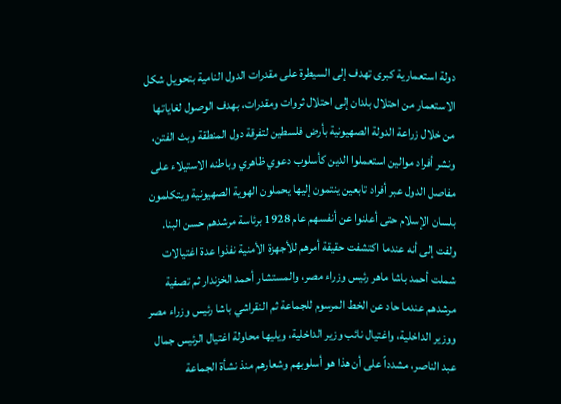دولة استعمارية كبرى تهدف إلى السيطرة على مقدرات الدول النامية بتحويل شكل الاستعمار من احتلال بلدان إلى احتلال ثروات ومقدرات، بهدف الوصول لغاياتها من خلال زراعة الدولة الصهيونية بأرض فلسطين لتفرقة دول المنطقة وبث الفتن، ونشر أفراد موالين استعملوا الدين كأسلوب دعوي ظاهري وباطنه الاستيلاء على مفاصل الدول عبر أفراد تابعين ينتمون إليها يحملون الهوية الصهيونية ويتكلمون بلسان الإسلام حتى أعلنوا عن أنفسهم عام 1928 برئاسة مرشدهم حسن البنا.
ولفت إلى أنه عندما اكتشفت حقيقة أمرهم للأجهزة الأمنية نفذوا عدة اغتيالات شملت أحمد باشا ماهر رئيس وزراء مصر، والمستشار أحمد الخزندار ثم تصفية مرشدهم عندما حاد عن الخط المرسوم للجماعة ثم النقراشي باشا رئيس وزراء مصر ووزير الداخلية، واغتيال نائب وزير الداخلية، ويليها محاولة اغتيال الرئيس جمال عبد الناصر، مشدداً على أن هذا هو أسلوبهم وشعارهم منذ نشأة الجماعة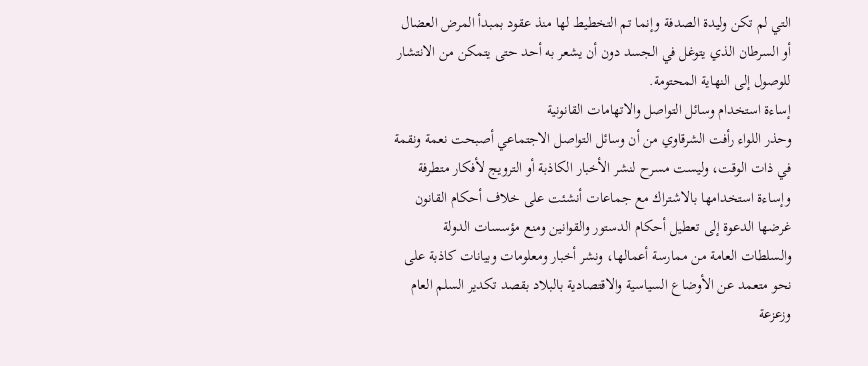التي لم تكن وليدة الصدفة وإنما تم التخطيط لها منذ عقود بمبدأ المرض العضال أو السرطان الذي يتوغل في الجسد دون أن يشعر به أحد حتى يتمكن من الانتشار للوصول إلى النهاية المحتومة.
إساءة استخدام وسائل التواصل والاتهامات القانونية
وحذر اللواء رأفت الشرقاوي من أن وسائل التواصل الاجتماعي أصبحت نعمة ونقمة في ذات الوقت، وليست مسرح لنشر الأخبار الكاذبة أو الترويج لأفكار متطرفة وإساءة استخدامها بالاشتراك مع جماعات أنشئت على خلاف أحكام القانون غرضها الدعوة إلى تعطيل أحكام الدستور والقوانين ومنع مؤسسات الدولة والسلطات العامة من ممارسة أعمالها، ونشر أخبار ومعلومات وبيانات كاذبة على نحو متعمد عن الأوضاع السياسية والاقتصادية بالبلاد بقصد تكدير السلم العام وزعزعة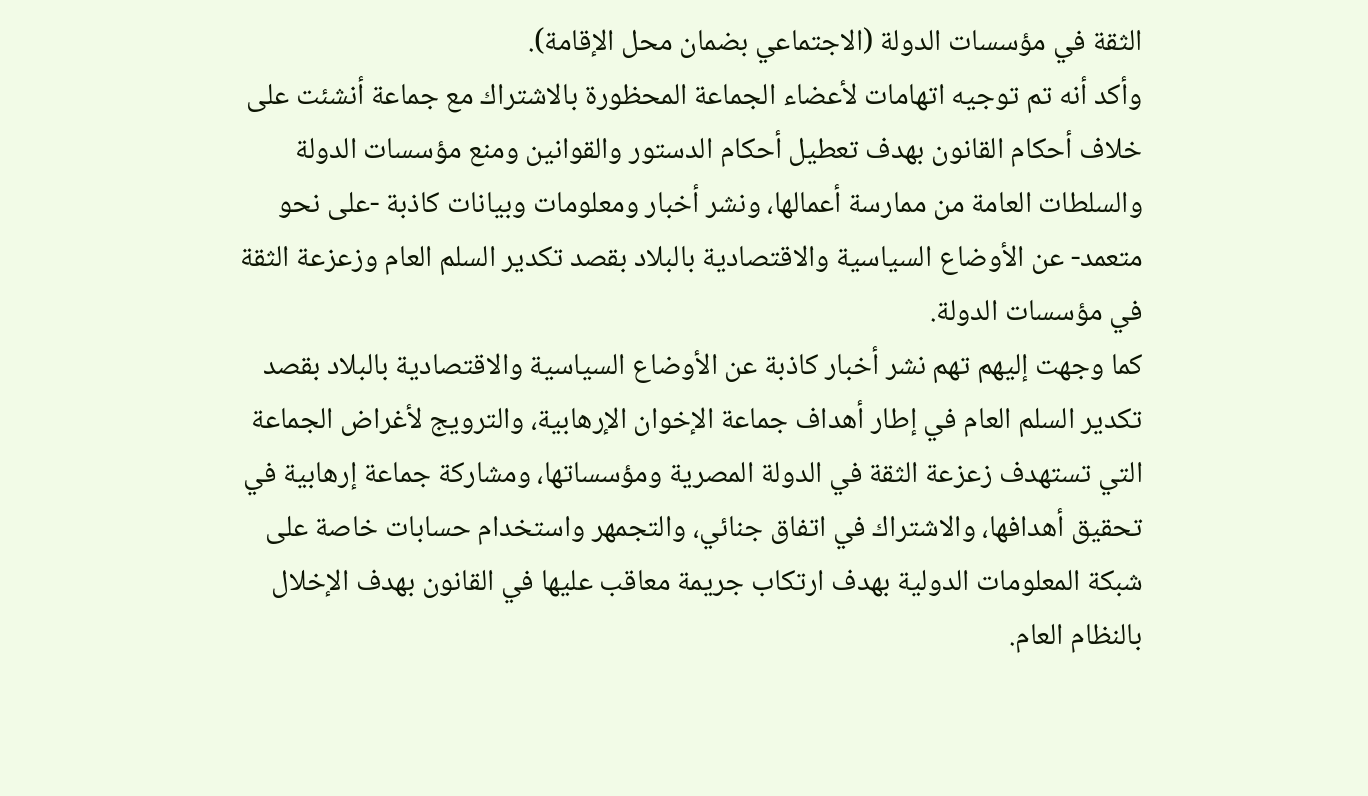الثقة في مؤسسات الدولة (الاجتماعي بضمان محل الإقامة).
وأكد أنه تم توجيه اتهامات لأعضاء الجماعة المحظورة بالاشتراك مع جماعة أنشئت على خلاف أحكام القانون بهدف تعطيل أحكام الدستور والقوانين ومنع مؤسسات الدولة والسلطات العامة من ممارسة أعمالها، ونشر أخبار ومعلومات وبيانات كاذبة -على نحو متعمد- عن الأوضاع السياسية والاقتصادية بالبلاد بقصد تكدير السلم العام وزعزعة الثقة في مؤسسات الدولة.
كما وجهت إليهم تهم نشر أخبار كاذبة عن الأوضاع السياسية والاقتصادية بالبلاد بقصد تكدير السلم العام في إطار أهداف جماعة الإخوان الإرهابية، والترويج لأغراض الجماعة التي تستهدف زعزعة الثقة في الدولة المصرية ومؤسساتها، ومشاركة جماعة إرهابية في تحقيق أهدافها، والاشتراك في اتفاق جنائي، والتجمهر واستخدام حسابات خاصة على شبكة المعلومات الدولية بهدف ارتكاب جريمة معاقب عليها في القانون بهدف الإخلال بالنظام العام.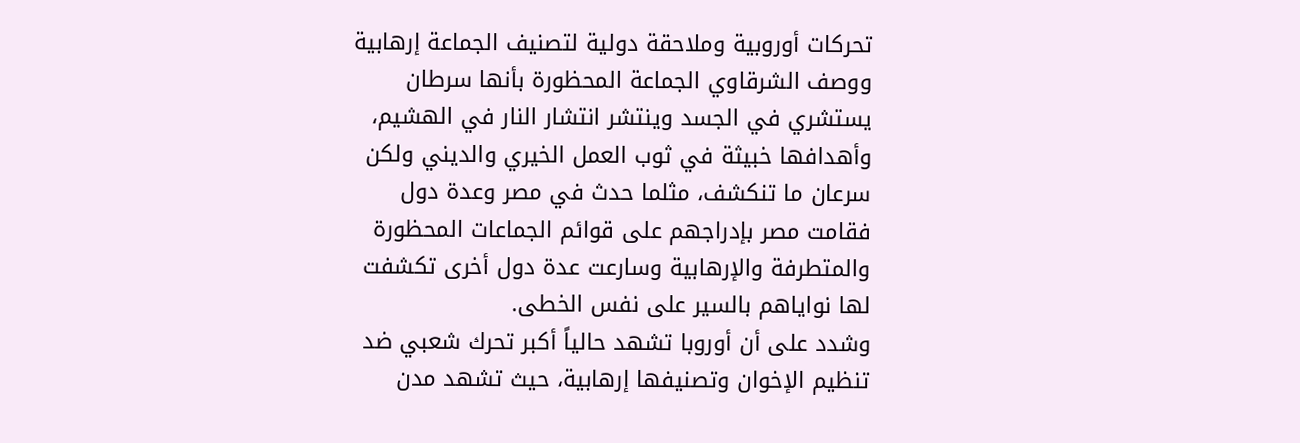تحركات أوروبية وملاحقة دولية لتصنيف الجماعة إرهابية
ووصف الشرقاوي الجماعة المحظورة بأنها سرطان يستشري في الجسد وينتشر انتشار النار في الهشيم، وأهدافها خبيثة في ثوب العمل الخيري والديني ولكن سرعان ما تنكشف، مثلما حدث في مصر وعدة دول فقامت مصر بإدراجهم على قوائم الجماعات المحظورة والمتطرفة والإرهابية وسارعت عدة دول أخرى تكشفت لها نواياهم بالسير على نفس الخطى.
وشدد على أن أوروبا تشهد حالياً أكبر تحرك شعبي ضد تنظيم الإخوان وتصنيفها إرهابية، حيث تشهد مدن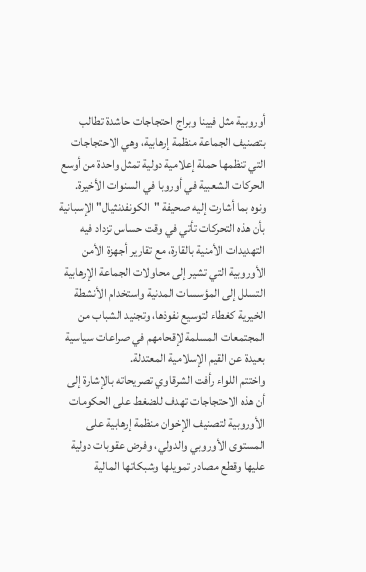أوروبية مثل فيينا وبراج احتجاجات حاشدة تطالب بتصنيف الجماعة منظمة إرهابية، وهي الاحتجاجات التي تنظمها حملة إعلامية دولية تمثل واحدة من أوسع الحركات الشعبية في أوروبا في السنوات الأخيرة.
ونوه بما أشارت إليه صحيفة "الكونفدنثيال" الإسبانية بأن هذه التحركات تأتي في وقت حساس تزداد فيه التهديدات الأمنية بالقارة، مع تقارير أجهزة الأمن الأوروبية التي تشير إلى محاولات الجماعة الإرهابية التسلل إلى المؤسسات المدنية واستخدام الأنشطة الخيرية كغطاء لتوسيع نفوذها، وتجنيد الشباب من المجتمعات المسلمة لإقحامهم في صراعات سياسية بعيدة عن القيم الإسلامية المعتدلة.
واختتم اللواء رأفت الشرقاوي تصريحاته بالإشارة إلى أن هذه الاحتجاجات تهدف للضغط على الحكومات الأوروبية لتصنيف الإخوان منظمة إرهابية على المستوى الأوروبي والدولي، وفرض عقوبات دولية عليها وقطع مصادر تمويلها وشبكاتها المالية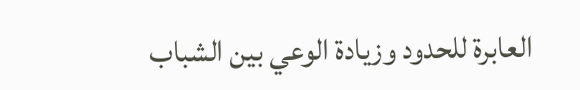العابرة للحدود وزيادة الوعي بين الشباب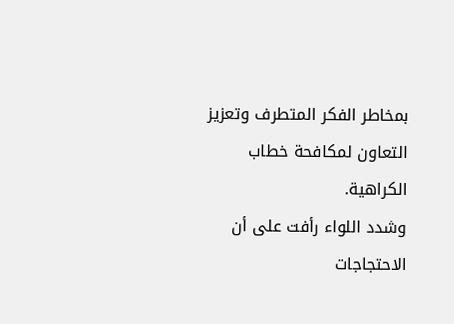بمخاطر الفكر المتطرف وتعزيز التعاون لمكافحة خطاب الكراهية.
وشدد اللواء رأفت على أن الاحتجاجات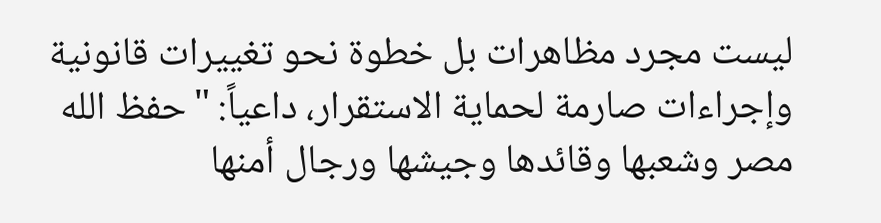ليست مجرد مظاهرات بل خطوة نحو تغييرات قانونية وإجراءات صارمة لحماية الاستقرار، داعياً: "حفظ الله مصر وشعبها وقائدها وجيشها ورجال أمنها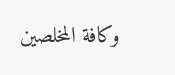وكافة المخلصين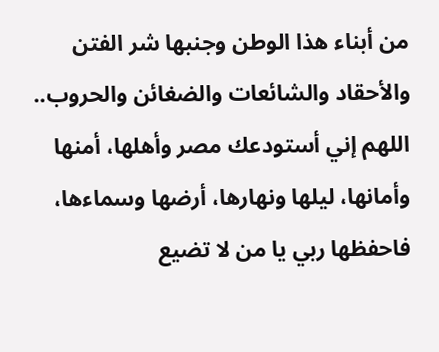من أبناء هذا الوطن وجنبها شر الفتن والأحقاد والشائعات والضغائن والحروب.. اللهم إني أستودعك مصر وأهلها، أمنها وأمانها، ليلها ونهارها، أرضها وسماءها، فاحفظها ربي يا من لا تضيع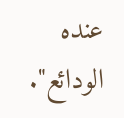عنده الودائع".